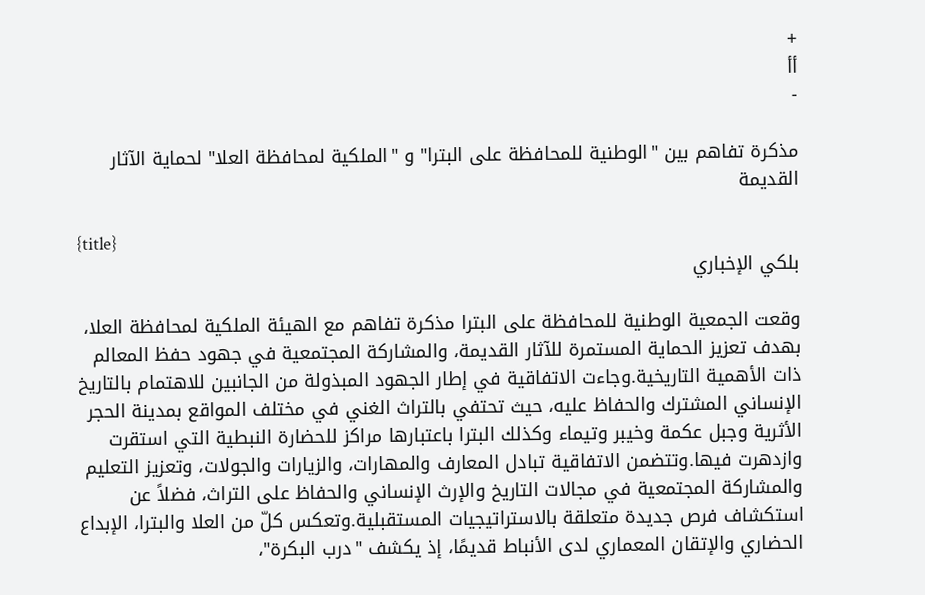+
أأ
-

مذكرة تفاهم بين "الوطنية للمحافظة على البترا" و "الملكية لمحافظة العلا" لحماية الآثار القديمة

{title}
بلكي الإخباري

وقعت الجمعية الوطنية للمحافظة على البترا مذكرة تفاهم مع الهيئة الملكية لمحافظة العلا، بهدف تعزيز الحماية المستمرة للآثار القديمة، والمشاركة المجتمعية في جهود حفظ المعالم ذات الأهمية التاريخية.وجاءت الاتفاقية في إطار الجهود المبذولة من الجانبين للاهتمام بالتاريخ الإنساني المشترك والحفاظ عليه، حيث تحتفي بالتراث الغني في مختلف المواقع بمدينة الحجر الأثرية وجبل عكمة وخيبر وتيماء وكذلك البترا باعتبارها مراكز للحضارة النبطية التي استقرت وازدهرت فيها.وتتضمن الاتفاقية تبادل المعارف والمهارات، والزيارات والجولات، وتعزيز التعليم والمشاركة المجتمعية في مجالات التاريخ والإرث الإنساني والحفاظ على التراث، فضلاً عن استكشاف فرص جديدة متعلقة بالاستراتيجيات المستقبلية.وتعكس كلّ من العلا والبترا، الإبداع الحضاري والإتقان المعماري لدى الأنباط قديمًا، إذ يكشف "درب البكرة"،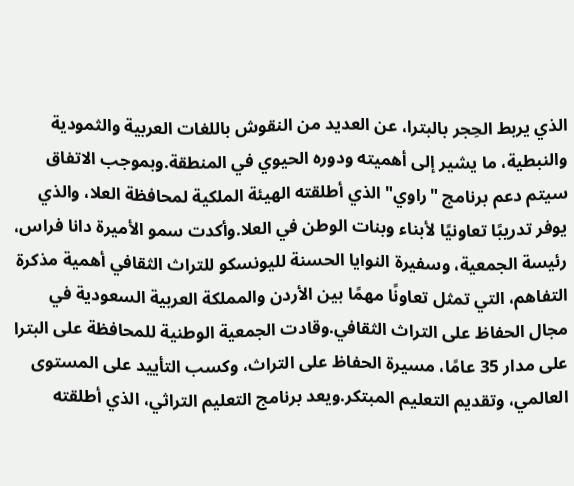الذي يربط الحِجر بالبترا، عن العديد من النقوش باللغات العربية والثمودية والنبطية، ما يشير إلى أهميته ودوره الحيوي في المنطقة.وبموجب الاتفاق سيتم دعم برنامج "راوي" الذي أطلقته الهيئة الملكية لمحافظة العلا، والذي يوفر تدريبًا تعاونيًا لأبناء وبنات الوطن في العلا.وأكدت سمو الأميرة دانا فراس، رئيسة الجمعية، وسفيرة النوايا الحسنة لليونسكو للتراث الثقافي أهمية مذكرة التفاهم، التي تمثل تعاونًا مهمًا بين الأردن والمملكة العربية السعودية في مجال الحفاظ على التراث الثقافي.وقادت الجمعية الوطنية للمحافظة على البترا على مدار 35 عامًا، مسيرة الحفاظ على التراث، وكسب التأييد على المستوى العالمي، وتقديم التعليم المبتكر.ويعد برنامج التعليم التراثي، الذي أطلقته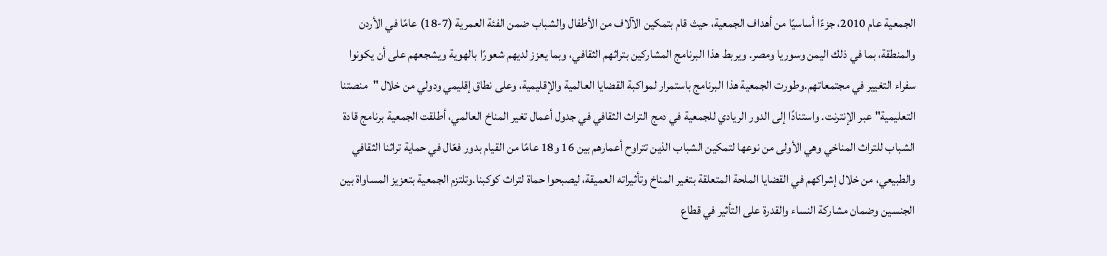الجمعية عام 2010، جزءًا أساسيًا من أهداف الجمعية، حيث قام بتمكين الآلاف من الأطفال والشباب ضمن الفئة العمرية (7-18) عامًا في الأردن والمنطقة، بما في ذلك اليمن وسوريا ومصر. ويربط هذا البرنامج المشاركين بتراثهم الثقافي، وبما يعزز لديهم شعورًا بالهوية ويشجعهم على أن يكونوا سفراء التغيير في مجتمعاتهم.وطورت الجمعية هذا البرنامج باستمرار لمواكبة القضايا العالمية والإقليمية، وعلى نطاق إقليمي ودولي من خلال "منصتنا التعليمية" عبر الإنترنت. واستنادًا إلى الدور الريادي للجمعية في دمج التراث الثقافي في جدول أعمال تغير المناخ العالمي، أطلقت الجمعية برنامج قادة الشباب للتراث المناخي وهي الأولى من نوعها لتمكين الشباب الذين تتراوح أعمارهم بين 16 و18 عامًا من القيام بدور فعّال في حماية تراثنا الثقافي والطبيعي، من خلال إشراكهم في القضايا الملحة المتعلقة بتغير المناخ وتأثيراته العميقة، ليصبحوا حماة لتراث كوكبنا.وتلتزم الجمعية بتعزيز المساواة بين الجنسين وضمان مشاركة النساء والقدرة على التأثير في قطاع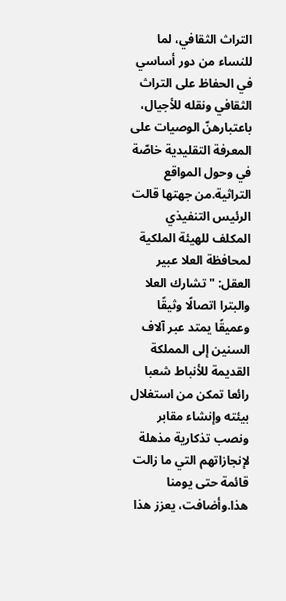التراث الثقافي، لما للنساء من دور أساسي في الحفاظ على التراث الثقافي ونقله للأجيال، باعتبارهنّ الوصيات على المعرفة التقليدية خاصّة في وحول المواقع التراثية.من جهتها قالت الرئيس التنفيذي المكلف للهيئة الملكية لمحافظة العلا عبير العقل: "تشارك العلا والبترا اتصالًا وثيقًا وعميقًا يمتد عبر آلاف السنين إلى المملكة القديمة للأنباط شعبا رائعا تمكن من استغلال بيئته وإنشاء مقابر ونصب تذكارية مذهلة لإنجازاتهم التي ما زالت قائمة حتى يومنا هذا.وأضافت، يعزز هذا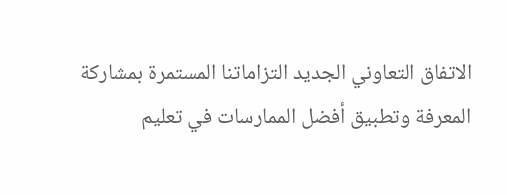الاتفاق التعاوني الجديد التزاماتنا المستمرة بمشاركة المعرفة وتطبيق أفضل الممارسات في تعليم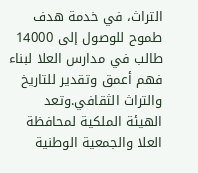التراث، في خدمة هدف طموح للوصول إلى 14000 طالب في مدارس العلا لبناء فهم أعمق وتقدير للتاريخ والتراث الثقافي.وتعد الهيئة الملكية لمحافظة العلا والجمعية الوطنية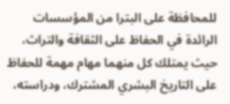للمحافظة على البترا من المؤسسات الرائدة في الحفاظ على الثقافة والتراث، حيث يمتلك كل منهما مهام مهمة للحفاظ على التاريخ البشري المشترك، ودراسته،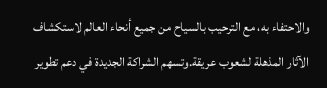والاحتفاء به، مع الترحيب بالسياح من جميع أنحاء العالم لاستكشاف الآثار المذهلة لشعوب عريقة.وتسهم الشراكة الجديدة في دعم تطوير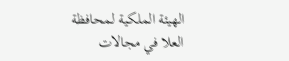الهيئة الملكية لمحافظة العلا في مجالات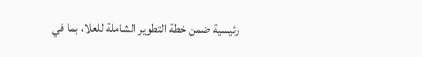رئيسية ضمن خطة التطوير الشاملة للعلا، بما في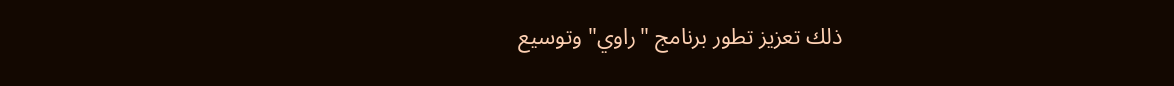ذلك تعزيز تطور برنامج "راوي" وتوسيع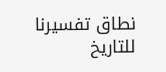نطاق تفسيرنا للتاريخ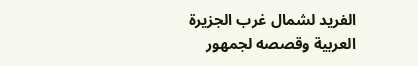الفريد لشمال غرب الجزيرة العربية وقصصه لجمهور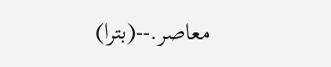معاصر.--(بترا)